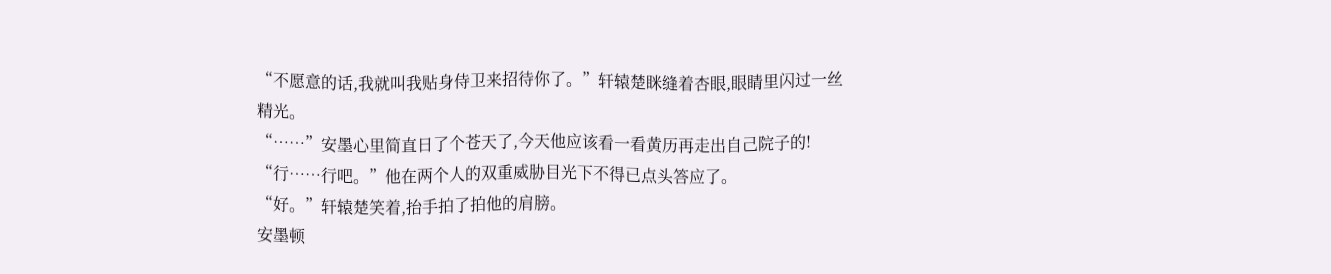“不愿意的话,我就叫我贴身侍卫来招待你了。”轩辕楚眯缝着杏眼,眼睛里闪过一丝精光。
“……”安墨心里简直日了个苍天了,今天他应该看一看黄历再走出自己院子的!
“行……行吧。”他在两个人的双重威胁目光下不得已点头答应了。
“好。”轩辕楚笑着,抬手拍了拍他的肩膀。
安墨顿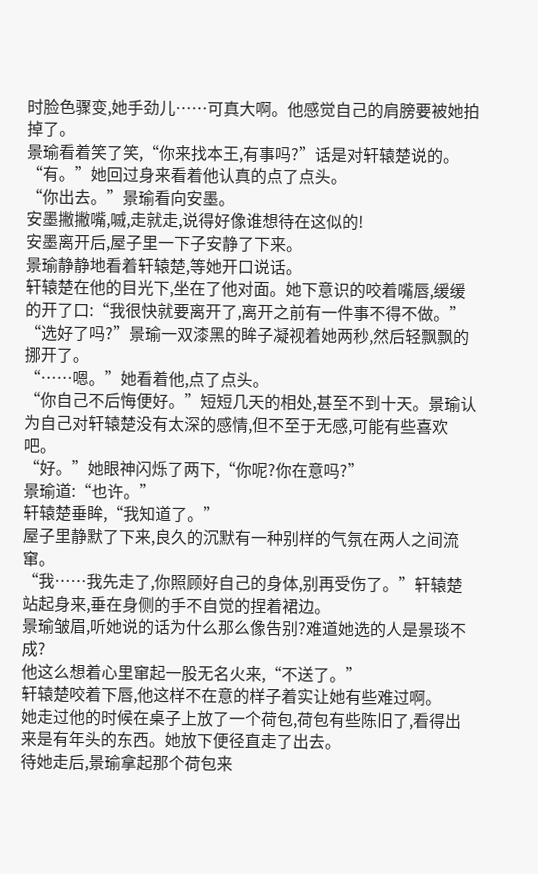时脸色骤变,她手劲儿……可真大啊。他感觉自己的肩膀要被她拍掉了。
景瑜看着笑了笑,“你来找本王,有事吗?”话是对轩辕楚说的。
“有。”她回过身来看着他认真的点了点头。
“你出去。”景瑜看向安墨。
安墨撇撇嘴,嘁,走就走,说得好像谁想待在这似的!
安墨离开后,屋子里一下子安静了下来。
景瑜静静地看着轩辕楚,等她开口说话。
轩辕楚在他的目光下,坐在了他对面。她下意识的咬着嘴唇,缓缓的开了口:“我很快就要离开了,离开之前有一件事不得不做。”
“选好了吗?”景瑜一双漆黑的眸子凝视着她两秒,然后轻飘飘的挪开了。
“……嗯。”她看着他,点了点头。
“你自己不后悔便好。”短短几天的相处,甚至不到十天。景瑜认为自己对轩辕楚没有太深的感情,但不至于无感,可能有些喜欢吧。
“好。”她眼神闪烁了两下,“你呢?你在意吗?”
景瑜道:“也许。”
轩辕楚垂眸,“我知道了。”
屋子里静默了下来,良久的沉默有一种别样的气氛在两人之间流窜。
“我……我先走了,你照顾好自己的身体,别再受伤了。”轩辕楚站起身来,垂在身侧的手不自觉的捏着裙边。
景瑜皱眉,听她说的话为什么那么像告别?难道她选的人是景琰不成?
他这么想着心里窜起一股无名火来,“不送了。”
轩辕楚咬着下唇,他这样不在意的样子着实让她有些难过啊。
她走过他的时候在桌子上放了一个荷包,荷包有些陈旧了,看得出来是有年头的东西。她放下便径直走了出去。
待她走后,景瑜拿起那个荷包来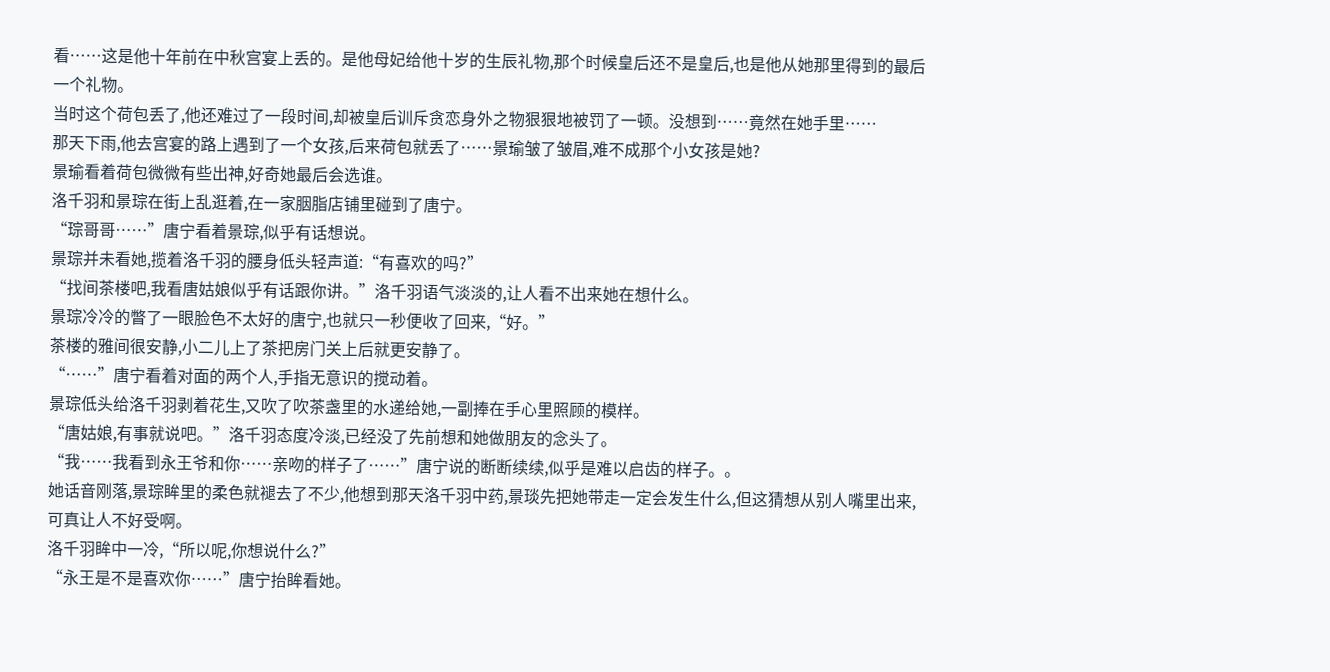看……这是他十年前在中秋宫宴上丢的。是他母妃给他十岁的生辰礼物,那个时候皇后还不是皇后,也是他从她那里得到的最后一个礼物。
当时这个荷包丢了,他还难过了一段时间,却被皇后训斥贪恋身外之物狠狠地被罚了一顿。没想到……竟然在她手里……
那天下雨,他去宫宴的路上遇到了一个女孩,后来荷包就丢了……景瑜皱了皱眉,难不成那个小女孩是她?
景瑜看着荷包微微有些出神,好奇她最后会选谁。
洛千羽和景琮在街上乱逛着,在一家胭脂店铺里碰到了唐宁。
“琮哥哥……”唐宁看着景琮,似乎有话想说。
景琮并未看她,揽着洛千羽的腰身低头轻声道:“有喜欢的吗?”
“找间茶楼吧,我看唐姑娘似乎有话跟你讲。”洛千羽语气淡淡的,让人看不出来她在想什么。
景琮冷冷的瞥了一眼脸色不太好的唐宁,也就只一秒便收了回来,“好。”
茶楼的雅间很安静,小二儿上了茶把房门关上后就更安静了。
“……”唐宁看着对面的两个人,手指无意识的搅动着。
景琮低头给洛千羽剥着花生,又吹了吹茶盏里的水递给她,一副捧在手心里照顾的模样。
“唐姑娘,有事就说吧。”洛千羽态度冷淡,已经没了先前想和她做朋友的念头了。
“我……我看到永王爷和你……亲吻的样子了……”唐宁说的断断续续,似乎是难以启齿的样子。。
她话音刚落,景琮眸里的柔色就褪去了不少,他想到那天洛千羽中药,景琰先把她带走一定会发生什么,但这猜想从别人嘴里出来,可真让人不好受啊。
洛千羽眸中一冷,“所以呢,你想说什么?”
“永王是不是喜欢你……”唐宁抬眸看她。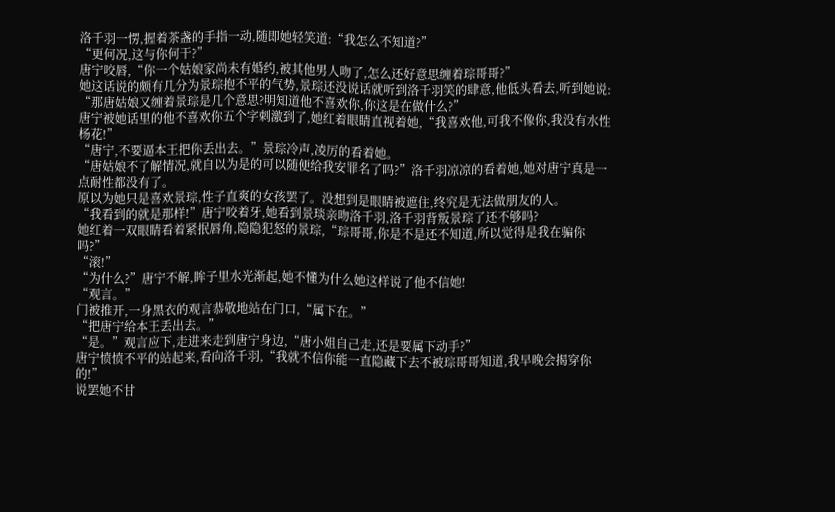洛千羽一愣,握着茶盏的手指一动,随即她轻笑道:“我怎么不知道?”
“更何况,这与你何干?”
唐宁咬唇,“你一个姑娘家尚未有婚约,被其他男人吻了,怎么还好意思缠着琮哥哥?”
她这话说的颇有几分为景琮抱不平的气势,景琮还没说话就听到洛千羽笑的肆意,他低头看去,听到她说:
“那唐姑娘又缠着景琮是几个意思?明知道他不喜欢你,你这是在做什么?”
唐宁被她话里的他不喜欢你五个字刺激到了,她红着眼睛直视着她,“我喜欢他,可我不像你,我没有水性杨花!”
“唐宁,不要逼本王把你丢出去。”景琮冷声,凌厉的看着她。
“唐姑娘不了解情况,就自以为是的可以随便给我安罪名了吗?”洛千羽凉凉的看着她,她对唐宁真是一点耐性都没有了。
原以为她只是喜欢景琮,性子直爽的女孩罢了。没想到是眼睛被遮住,终究是无法做朋友的人。
“我看到的就是那样!”唐宁咬着牙,她看到景琰亲吻洛千羽,洛千羽背叛景琮了还不够吗?
她红着一双眼睛看着紧抿唇角,隐隐犯怒的景琮,“琮哥哥,你是不是还不知道,所以觉得是我在骗你吗?”
“滚!”
“为什么?”唐宁不解,眸子里水光渐起,她不懂为什么她这样说了他不信她!
“观言。”
门被推开,一身黑衣的观言恭敬地站在门口,“属下在。”
“把唐宁给本王丢出去。”
“是。”观言应下,走进来走到唐宁身边,“唐小姐自己走,还是要属下动手?”
唐宁愤愤不平的站起来,看向洛千羽,“我就不信你能一直隐藏下去不被琮哥哥知道,我早晚会揭穿你的!”
说罢她不甘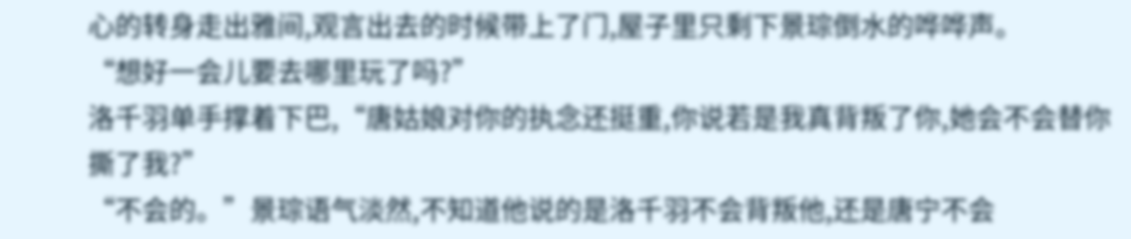心的转身走出雅间,观言出去的时候带上了门,屋子里只剩下景琮倒水的哗哗声。
“想好一会儿要去哪里玩了吗?”
洛千羽单手撑着下巴,“唐姑娘对你的执念还挺重,你说若是我真背叛了你,她会不会替你撕了我?”
“不会的。”景琮语气淡然,不知道他说的是洛千羽不会背叛他,还是唐宁不会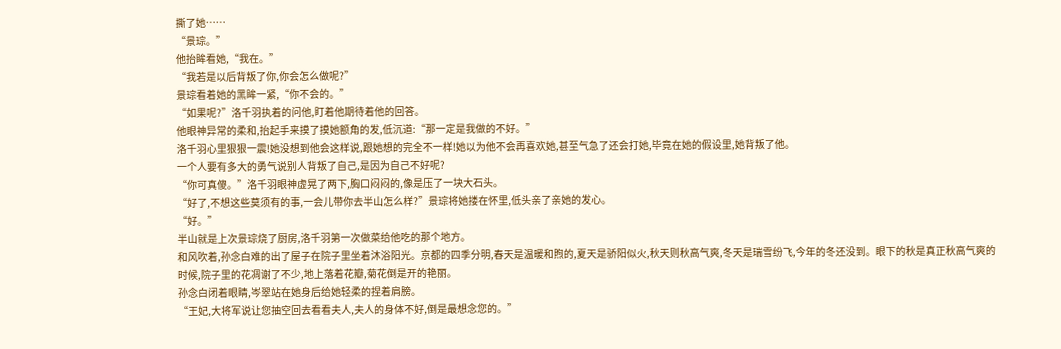撕了她……
“景琮。”
他抬眸看她,“我在。”
“我若是以后背叛了你,你会怎么做呢?”
景琮看着她的黑眸一紧,“你不会的。”
“如果呢?”洛千羽执着的问他,盯着他期待着他的回答。
他眼神异常的柔和,抬起手来摸了摸她额角的发,低沉道:“那一定是我做的不好。”
洛千羽心里狠狠一震!她没想到他会这样说,跟她想的完全不一样!她以为他不会再喜欢她,甚至气急了还会打她,毕竟在她的假设里,她背叛了他。
一个人要有多大的勇气说别人背叛了自己,是因为自己不好呢?
“你可真傻。”洛千羽眼神虚晃了两下,胸口闷闷的,像是压了一块大石头。
“好了,不想这些莫须有的事,一会儿带你去半山怎么样?”景琮将她搂在怀里,低头亲了亲她的发心。
“好。”
半山就是上次景琮烧了厨房,洛千羽第一次做菜给他吃的那个地方。
和风吹着,孙念白难的出了屋子在院子里坐着沐浴阳光。京都的四季分明,春天是温暖和煦的,夏天是骄阳似火,秋天则秋高气爽,冬天是瑞雪纷飞,今年的冬还没到。眼下的秋是真正秋高气爽的时候,院子里的花凋谢了不少,地上落着花瓣,菊花倒是开的艳丽。
孙念白闭着眼睛,岑翠站在她身后给她轻柔的捏着肩膀。
“王妃,大将军说让您抽空回去看看夫人,夫人的身体不好,倒是最想念您的。”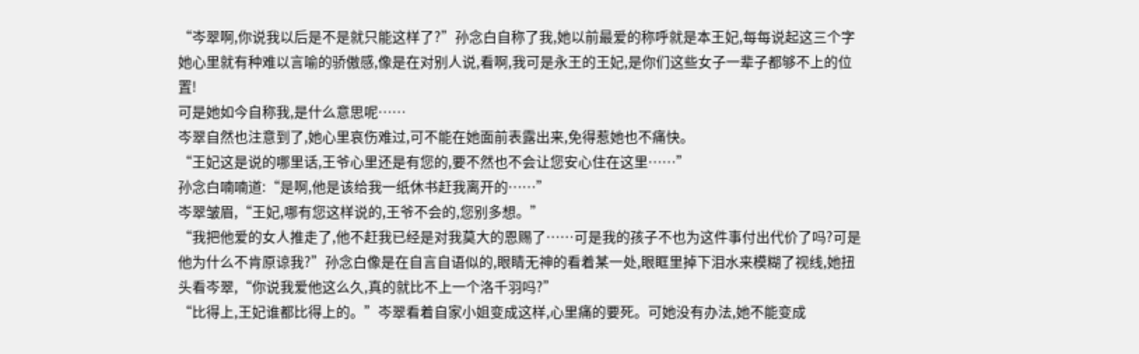“岑翠啊,你说我以后是不是就只能这样了?”孙念白自称了我,她以前最爱的称呼就是本王妃,每每说起这三个字她心里就有种难以言喻的骄傲感,像是在对别人说,看啊,我可是永王的王妃,是你们这些女子一辈子都够不上的位置!
可是她如今自称我,是什么意思呢……
岑翠自然也注意到了,她心里哀伤难过,可不能在她面前表露出来,免得惹她也不痛快。
“王妃这是说的哪里话,王爷心里还是有您的,要不然也不会让您安心住在这里……”
孙念白喃喃道:“是啊,他是该给我一纸休书赶我离开的……”
岑翠皱眉,“王妃,哪有您这样说的,王爷不会的,您别多想。”
“我把他爱的女人推走了,他不赶我已经是对我莫大的恩赐了……可是我的孩子不也为这件事付出代价了吗?可是他为什么不肯原谅我?”孙念白像是在自言自语似的,眼睛无神的看着某一处,眼眶里掉下泪水来模糊了视线,她扭头看岑翠,“你说我爱他这么久,真的就比不上一个洛千羽吗?”
“比得上,王妃谁都比得上的。”岑翠看着自家小姐变成这样,心里痛的要死。可她没有办法,她不能变成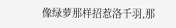像绿萝那样招惹洛千羽,那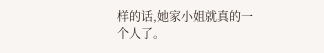样的话,她家小姐就真的一个人了。